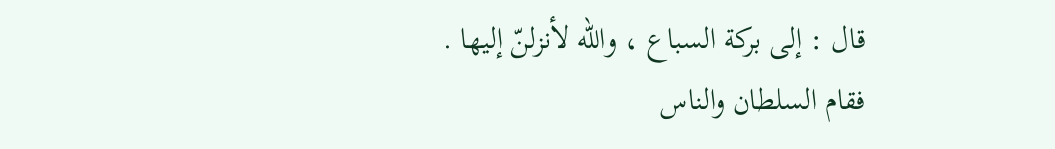قال : إلى بركة السباع ، والله لأنزلنّ إليها .
فقام السلطان والناس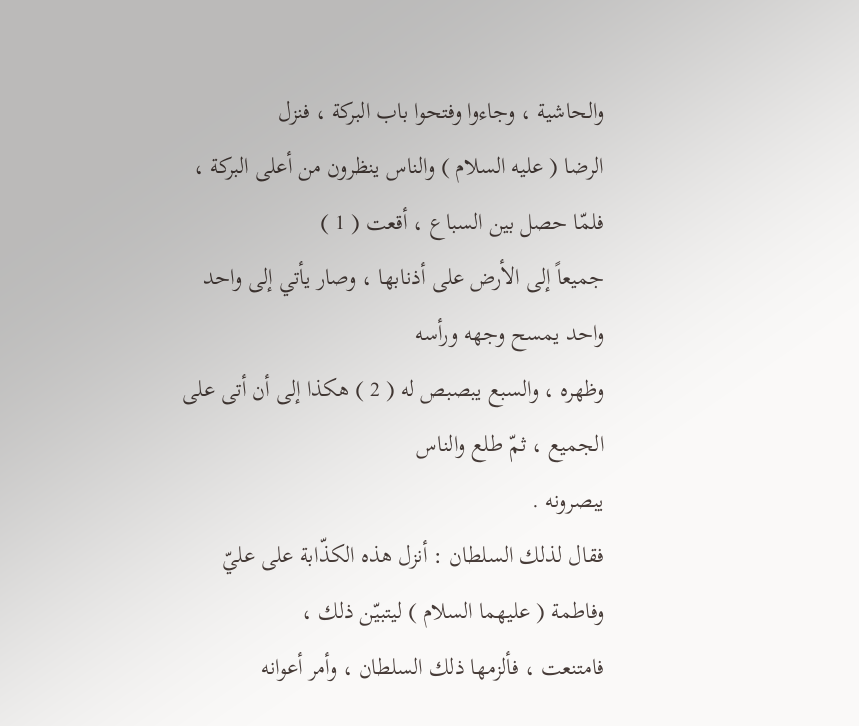والحاشية ، وجاءوا وفتحوا باب البركة ، فنزل
الرضا ( عليه السلام ) والناس ينظرون من أعلى البركة ، فلمّا حصل بين السباع ، أقعت ( 1 )
جميعاً إلى الأرض على أذنابها ، وصار يأتي إلى واحد واحد يمسح وجهه ورأسه
وظهره ، والسبع يبصبص له ( 2 ) هكذا إلى أن أتى على الجميع ، ثمّ طلع والناس
يبصرونه .
فقال لذلك السلطان : أنزل هذه الكذّابة على عليّ وفاطمة ( عليهما السلام ) ليتبيّن ذلك ،
فامتنعت ، فألزمها ذلك السلطان ، وأمر أعوانه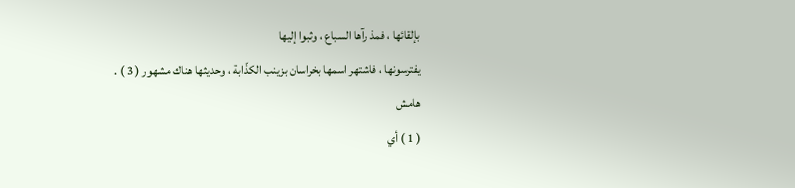بإلقائها ، فمذ رآها السباع ، وثبوا إليها
يفترسونها ، فاشتهر اسمها بخراسان بزينب الكذّابة ، وحديثها هناك مشهور ( 3 ) .
هامش
( 1 ) أي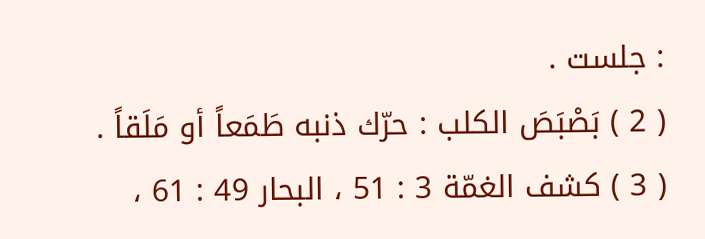: جلست .
( 2 ) بَصْبَصَ الكلب : حرّك ذنبه طَمَعاً أو مَلَقاً .
( 3 ) كشف الغمّة 3 : 51 ، البحار 49 : 61 ،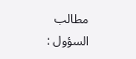مطالب السؤول :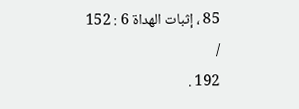85 ، إثبات الهداة 6 : 152 /
192 .